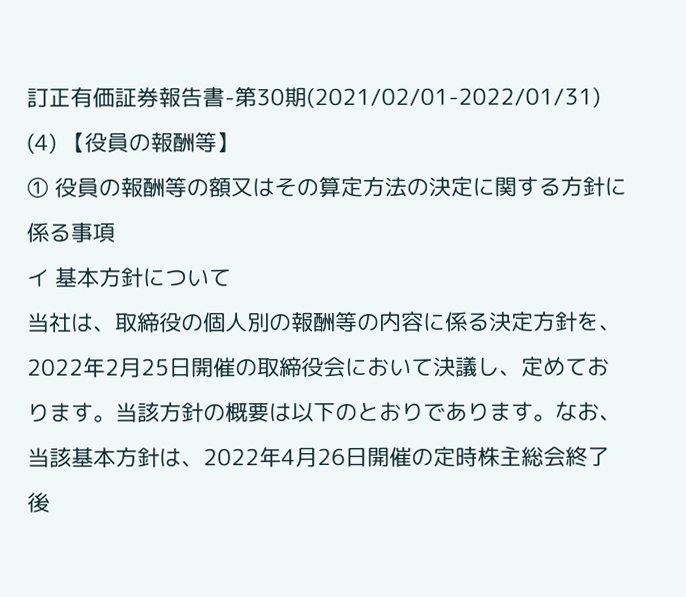訂正有価証券報告書-第30期(2021/02/01-2022/01/31)
(4) 【役員の報酬等】
① 役員の報酬等の額又はその算定方法の決定に関する方針に係る事項
イ 基本方針について
当社は、取締役の個人別の報酬等の内容に係る決定方針を、2022年2月25日開催の取締役会において決議し、定めております。当該方針の概要は以下のとおりであります。なお、当該基本方針は、2022年4月26日開催の定時株主総会終了後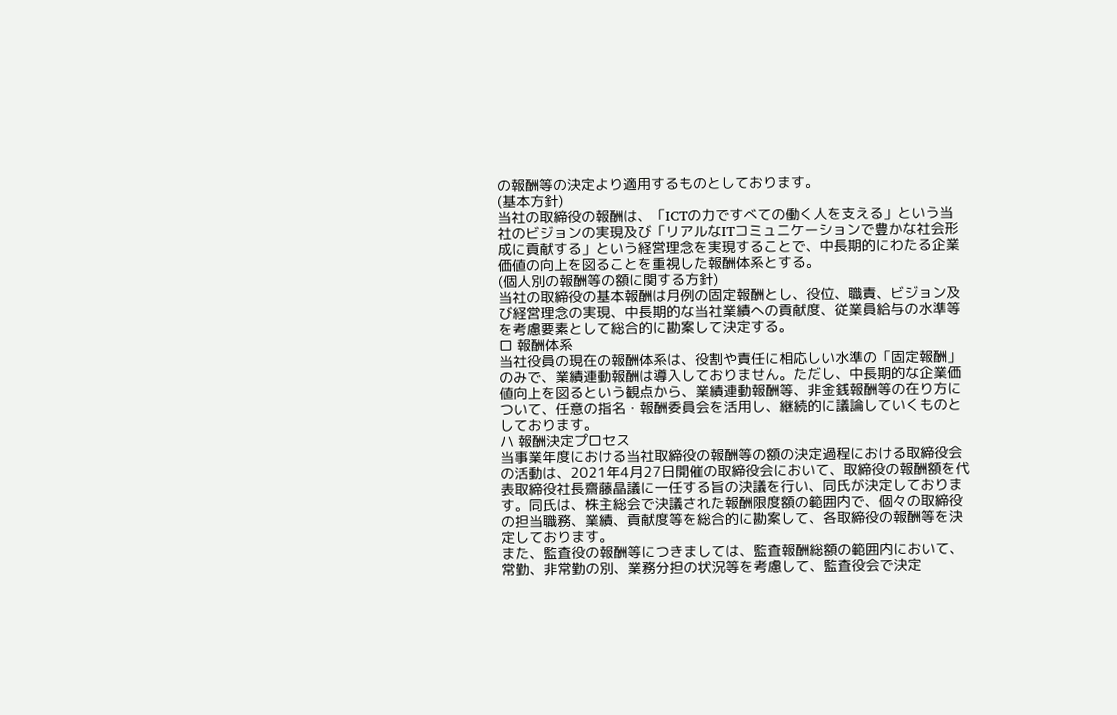の報酬等の決定より適用するものとしております。
(基本方針)
当社の取締役の報酬は、「ICTの力ですべての働く人を支える」という当社のビジョンの実現及び「リアルなITコミュニケーションで豊かな社会形成に貢献する」という経営理念を実現することで、中長期的にわたる企業価値の向上を図ることを重視した報酬体系とする。
(個人別の報酬等の額に関する方針)
当社の取締役の基本報酬は月例の固定報酬とし、役位、職責、ビジョン及び経営理念の実現、中長期的な当社業績への貢献度、従業員給与の水準等を考慮要素として総合的に勘案して決定する。
ロ 報酬体系
当社役員の現在の報酬体系は、役割や責任に相応しい水準の「固定報酬」のみで、業績連動報酬は導入しておりません。ただし、中長期的な企業価値向上を図るという観点から、業績連動報酬等、非金銭報酬等の在り方について、任意の指名・報酬委員会を活用し、継続的に議論していくものとしております。
ハ 報酬決定プロセス
当事業年度における当社取締役の報酬等の額の決定過程における取締役会の活動は、2021年4月27日開催の取締役会において、取締役の報酬額を代表取締役社長齋藤晶議に一任する旨の決議を行い、同氏が決定しております。同氏は、株主総会で決議された報酬限度額の範囲内で、個々の取締役の担当職務、業績、貢献度等を総合的に勘案して、各取締役の報酬等を決定しております。
また、監査役の報酬等につきましては、監査報酬総額の範囲内において、常勤、非常勤の別、業務分担の状況等を考慮して、監査役会で決定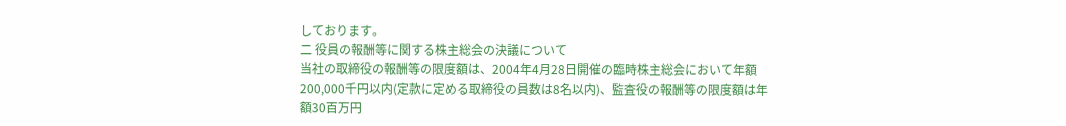しております。
二 役員の報酬等に関する株主総会の決議について
当社の取締役の報酬等の限度額は、2004年4月28日開催の臨時株主総会において年額200,000千円以内(定款に定める取締役の員数は8名以内)、監査役の報酬等の限度額は年額30百万円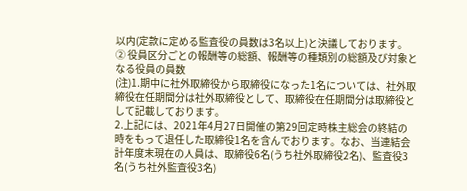以内(定款に定める監査役の員数は3名以上)と決議しております。
② 役員区分ごとの報酬等の総額、報酬等の種類別の総額及び対象となる役員の員数
(注)1.期中に社外取締役から取締役になった1名については、社外取締役在任期間分は社外取締役として、取締役在任期間分は取締役として記載しております。
2.上記には、2021年4月27日開催の第29回定時株主総会の終結の時をもって退任した取締役1名を含んでおります。なお、当連結会計年度末現在の人員は、取締役6名(うち社外取締役2名)、監査役3名(うち社外監査役3名)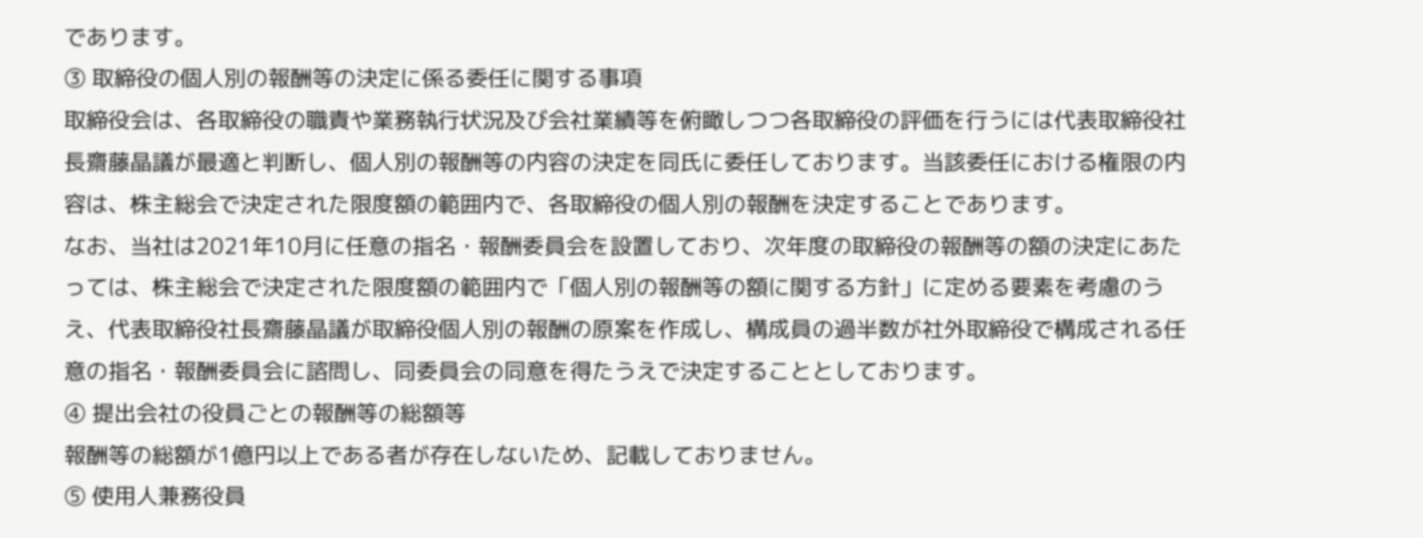であります。
③ 取締役の個人別の報酬等の決定に係る委任に関する事項
取締役会は、各取締役の職責や業務執行状況及び会社業績等を俯瞰しつつ各取締役の評価を行うには代表取締役社長齋藤晶議が最適と判断し、個人別の報酬等の内容の決定を同氏に委任しております。当該委任における権限の内容は、株主総会で決定された限度額の範囲内で、各取締役の個人別の報酬を決定することであります。
なお、当社は2021年10月に任意の指名・報酬委員会を設置しており、次年度の取締役の報酬等の額の決定にあたっては、株主総会で決定された限度額の範囲内で「個人別の報酬等の額に関する方針」に定める要素を考慮のうえ、代表取締役社長齋藤晶議が取締役個人別の報酬の原案を作成し、構成員の過半数が社外取締役で構成される任意の指名・報酬委員会に諮問し、同委員会の同意を得たうえで決定することとしております。
④ 提出会社の役員ごとの報酬等の総額等
報酬等の総額が1億円以上である者が存在しないため、記載しておりません。
⑤ 使用人兼務役員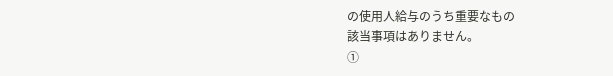の使用人給与のうち重要なもの
該当事項はありません。
①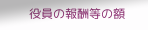役員の報酬等の額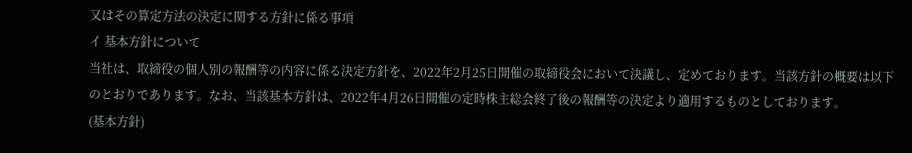又はその算定方法の決定に関する方針に係る事項
イ 基本方針について
当社は、取締役の個人別の報酬等の内容に係る決定方針を、2022年2月25日開催の取締役会において決議し、定めております。当該方針の概要は以下のとおりであります。なお、当該基本方針は、2022年4月26日開催の定時株主総会終了後の報酬等の決定より適用するものとしております。
(基本方針)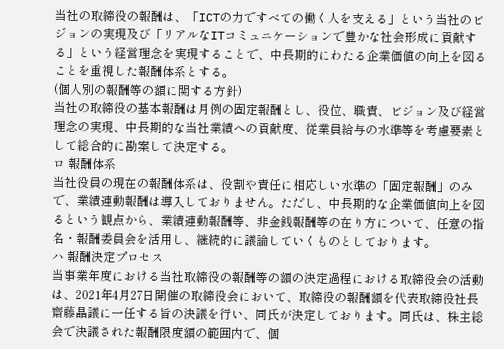当社の取締役の報酬は、「ICTの力ですべての働く人を支える」という当社のビジョンの実現及び「リアルなITコミュニケーションで豊かな社会形成に貢献する」という経営理念を実現することで、中長期的にわたる企業価値の向上を図ることを重視した報酬体系とする。
(個人別の報酬等の額に関する方針)
当社の取締役の基本報酬は月例の固定報酬とし、役位、職責、ビジョン及び経営理念の実現、中長期的な当社業績への貢献度、従業員給与の水準等を考慮要素として総合的に勘案して決定する。
ロ 報酬体系
当社役員の現在の報酬体系は、役割や責任に相応しい水準の「固定報酬」のみで、業績連動報酬は導入しておりません。ただし、中長期的な企業価値向上を図るという観点から、業績連動報酬等、非金銭報酬等の在り方について、任意の指名・報酬委員会を活用し、継続的に議論していくものとしております。
ハ 報酬決定プロセス
当事業年度における当社取締役の報酬等の額の決定過程における取締役会の活動は、2021年4月27日開催の取締役会において、取締役の報酬額を代表取締役社長齋藤晶議に一任する旨の決議を行い、同氏が決定しております。同氏は、株主総会で決議された報酬限度額の範囲内で、個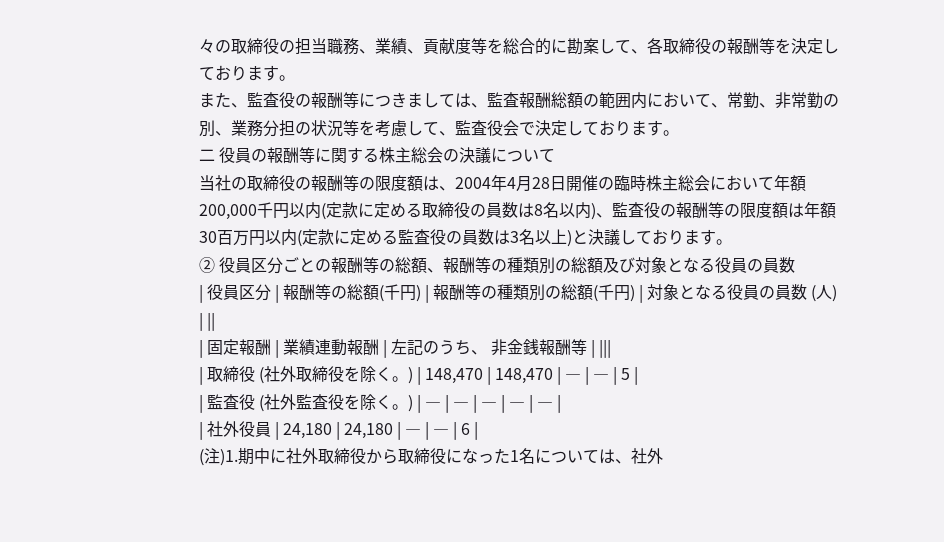々の取締役の担当職務、業績、貢献度等を総合的に勘案して、各取締役の報酬等を決定しております。
また、監査役の報酬等につきましては、監査報酬総額の範囲内において、常勤、非常勤の別、業務分担の状況等を考慮して、監査役会で決定しております。
二 役員の報酬等に関する株主総会の決議について
当社の取締役の報酬等の限度額は、2004年4月28日開催の臨時株主総会において年額200,000千円以内(定款に定める取締役の員数は8名以内)、監査役の報酬等の限度額は年額30百万円以内(定款に定める監査役の員数は3名以上)と決議しております。
② 役員区分ごとの報酬等の総額、報酬等の種類別の総額及び対象となる役員の員数
| 役員区分 | 報酬等の総額(千円) | 報酬等の種類別の総額(千円) | 対象となる役員の員数 (人) | ||
| 固定報酬 | 業績連動報酬 | 左記のうち、 非金銭報酬等 | |||
| 取締役 (社外取締役を除く。) | 148,470 | 148,470 | ― | ― | 5 |
| 監査役 (社外監査役を除く。) | ― | ― | ― | ― | ― |
| 社外役員 | 24,180 | 24,180 | ― | ― | 6 |
(注)1.期中に社外取締役から取締役になった1名については、社外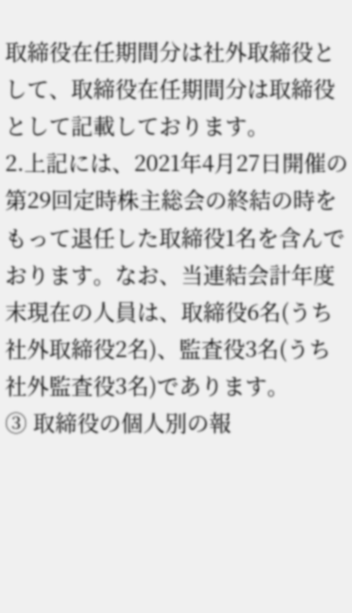取締役在任期間分は社外取締役として、取締役在任期間分は取締役として記載しております。
2.上記には、2021年4月27日開催の第29回定時株主総会の終結の時をもって退任した取締役1名を含んでおります。なお、当連結会計年度末現在の人員は、取締役6名(うち社外取締役2名)、監査役3名(うち社外監査役3名)であります。
③ 取締役の個人別の報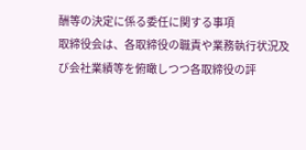酬等の決定に係る委任に関する事項
取締役会は、各取締役の職責や業務執行状況及び会社業績等を俯瞰しつつ各取締役の評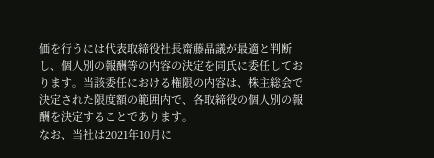価を行うには代表取締役社長齋藤晶議が最適と判断し、個人別の報酬等の内容の決定を同氏に委任しております。当該委任における権限の内容は、株主総会で決定された限度額の範囲内で、各取締役の個人別の報酬を決定することであります。
なお、当社は2021年10月に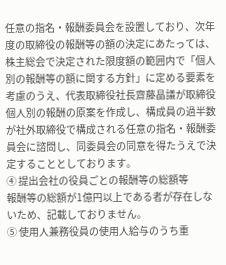任意の指名・報酬委員会を設置しており、次年度の取締役の報酬等の額の決定にあたっては、株主総会で決定された限度額の範囲内で「個人別の報酬等の額に関する方針」に定める要素を考慮のうえ、代表取締役社長齋藤晶議が取締役個人別の報酬の原案を作成し、構成員の過半数が社外取締役で構成される任意の指名・報酬委員会に諮問し、同委員会の同意を得たうえで決定することとしております。
④ 提出会社の役員ごとの報酬等の総額等
報酬等の総額が1億円以上である者が存在しないため、記載しておりません。
⑤ 使用人兼務役員の使用人給与のうち重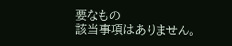要なもの
該当事項はありません。